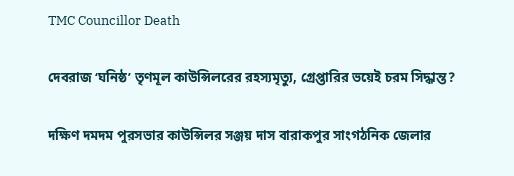TMC Councillor Death

দেবরাজ ‘ঘনিষ্ঠ’ তৃণমূল কাউন্সিলরের রহস্যমৃত্যু, গ্রেপ্তারির ভয়েই চরম সিদ্ধান্ত?

দক্ষিণ দমদম পুরসভার কাউন্সিলর সঞ্জয় দাস বারাকপুর সাংগঠনিক জেলার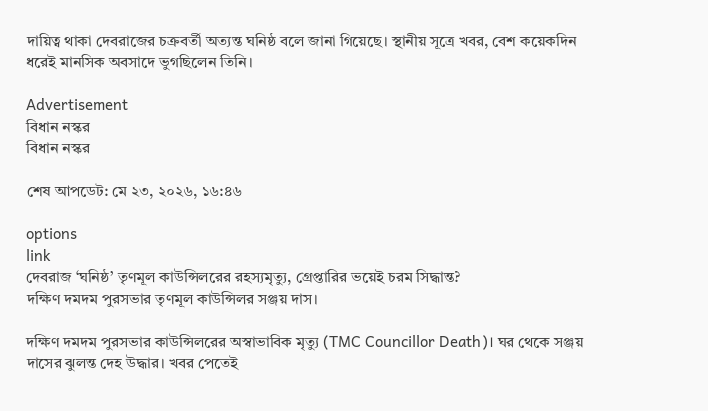দায়িত্ব থাকা দেবরাজের চক্রবর্তী অত্যন্ত ঘনিষ্ঠ বলে জানা গিয়েছে। স্থানীয় সূত্রে খবর, বেশ কয়েকদিন ধরেই মানসিক অবসাদে ভুগছিলেন তিনি।

Advertisement
বিধান নস্কর
বিধান নস্কর

শেষ আপডেট: মে ২৩, ২০২৬, ১৬:৪৬

options
link
দেবরাজ ‘ঘনিষ্ঠ’ তৃণমূল কাউন্সিলরের রহস্যমৃত্যু, গ্রেপ্তারির ভয়েই চরম সিদ্ধান্ত?
দক্ষিণ দমদম পুরসভার তৃণমূল কাউন্সিলর সঞ্জয় দাস।

দক্ষিণ দমদম পুরসভার কাউন্সিলরের অস্বাভাবিক মৃত্যু (TMC Councillor Death)। ঘর থেকে সঞ্জয় দাসের ঝুলন্ত দেহ উদ্ধার। খবর পেতেই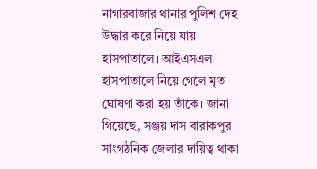নাগারবাজার থানার পুলিশ দেহ উদ্ধার করে নিয়ে যায় হাসপাতালে। আইএসএল হাসপাতালে নিয়ে গেলে মৃত ঘোষণা করা হয় তাঁকে। জানা গিয়েছে, সঞ্জয় দাস বারাকপুর সাংগঠনিক জেলার দায়িত্ব থাকা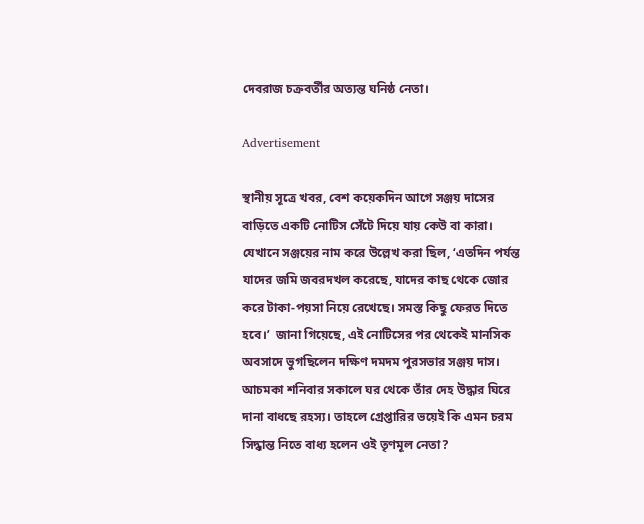দেবরাজ চক্রবর্তীর অত্যন্ত ঘনিষ্ঠ নেতা।

Advertisement

স্থানীয় সূত্রে খবর, বেশ কয়েকদিন আগে সঞ্জয় দাসের বাড়িতে একটি নোটিস সেঁটে দিয়ে যায় কেউ বা কারা। যেখানে সঞ্জয়ের নাম করে উল্লেখ করা ছিল, ‘এতদিন পর্যন্ত যাদের জমি জবরদখল করেছে, যাদের কাছ থেকে জোর করে টাকা-পয়সা নিয়ে রেখেছে। সমস্ত কিছু ফেরত দিতে হবে।’  জানা গিয়েছে, এই নোটিসের পর থেকেই মানসিক অবসাদে ভুগছিলেন দক্ষিণ দমদম পুরসভার সঞ্জয় দাস। আচমকা শনিবার সকালে ঘর থেকে তাঁর দেহ উদ্ধার ঘিরে দানা বাধছে রহস্য। তাহলে গ্রেপ্তারির ভয়েই কি এমন চরম সিদ্ধান্ত নিতে বাধ্য হলেন ওই তৃণমূল নেতা?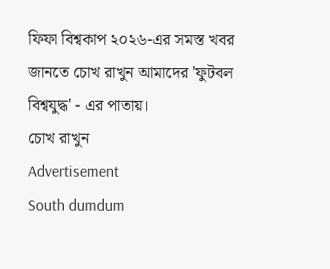ফিফা বিশ্বকাপ ২০২৬-এর সমস্ত খবর জানতে চোখ রাখুন আমাদের 'ফুটবল বিশ্বযুদ্ধ' - এর পাতায়।
চোখ রাখুন
Advertisement
South dumdum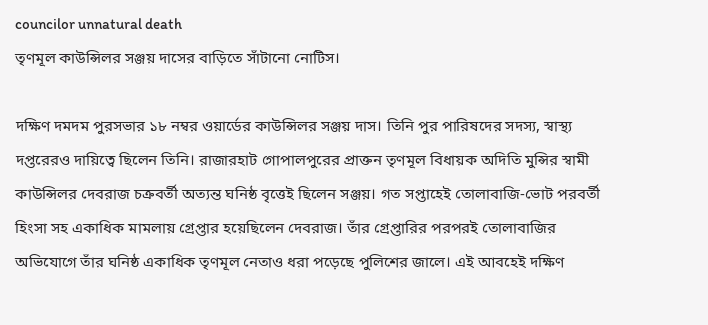councilor unnatural death
তৃণমূল কাউন্সিলর সঞ্জয় দাসের বাড়িতে সাঁটানো নোটিস।

দক্ষিণ দমদম পুরসভার ১৮ নম্বর ওয়ার্ডের কাউন্সিলর সঞ্জয় দাস। তিনি পুর পারিষদের সদস্য, স্বাস্থ্য দপ্তরেরও দায়িত্বে ছিলেন তিনি। রাজারহাট গোপালপুরের প্রাক্তন তৃণমূল বিধায়ক অদিতি মুন্সির স্বামী কাউন্সিলর দেবরাজ চক্রবর্তী অত্যন্ত ঘনিষ্ঠ বৃত্তেই ছিলেন সঞ্জয়। গত সপ্তাহেই তোলাবাজি-ভোট পরবর্তী হিংসা সহ একাধিক মামলায় গ্রেপ্তার হয়েছিলেন দেবরাজ। তাঁর গ্রেপ্তারির পরপরই তোলাবাজির অভিযোগে তাঁর ঘনিষ্ঠ একাধিক তৃণমূল নেতাও ধরা পড়েছে পুলিশের জালে। এই আবহেই দক্ষিণ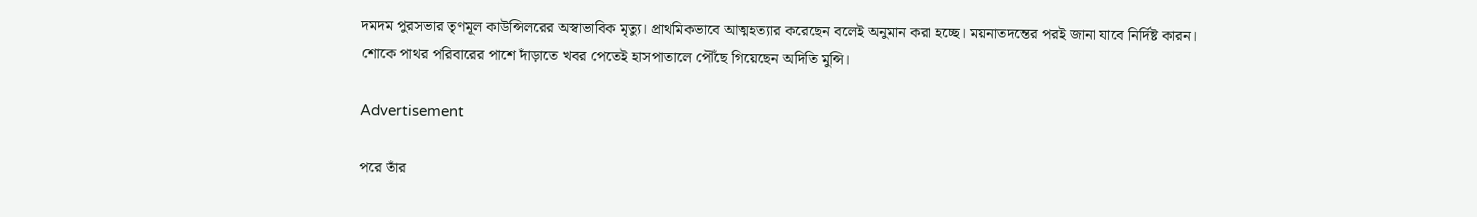দমদম পুরসভার তৃণমূল কাউন্সিলরের অস্বাভাবিক মৃত্যু। প্রাথমিকভাবে আত্মহত্যার করেছেন বলেই অনুমান করা হচ্ছে। ময়নাতদন্তের পরই জানা যাবে নির্দিষ্ট কারন। শোকে পাথর পরিবারের পাশে দাঁড়াতে খবর পেতেই হাসপাতালে পৌঁছে গিয়েছেন অদিতি মুন্সি।

Advertisement

পরে তাঁর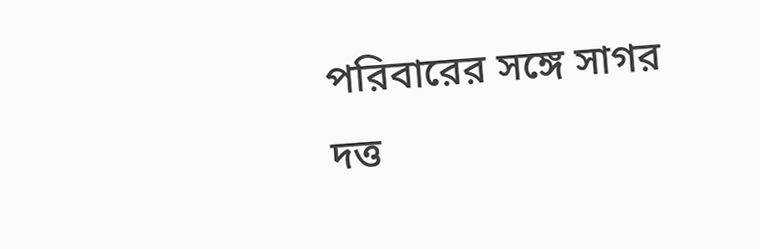পরিবারের সঙ্গে সাগর দত্ত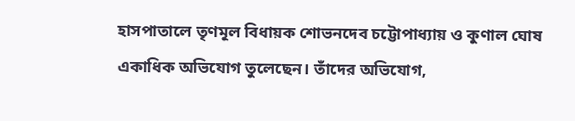হাসপাতালে তৃণমূল বিধায়ক শোভনদেব চট্টোপাধ্যায় ও কুণাল ঘোষ একাধিক অভিযোগ তুলেছেন। তাঁদের অভিযোগ,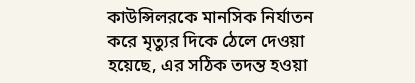কাউন্সিলরকে মানসিক নির্যাতন করে মৃত্যুর দিকে ঠেলে দেওয়া হয়েছে, এর সঠিক তদন্ত হওয়া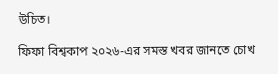উচিত।

ফিফা বিশ্বকাপ ২০২৬-এর সমস্ত খবর জানতে চোখ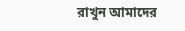রাখুন আমাদের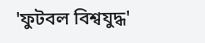'ফুটবল বিশ্বযুদ্ধ'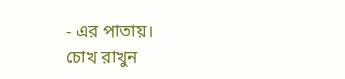- এর পাতায়।
চোখ রাখুন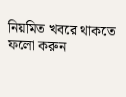নিয়মিত খবরে থাকতে ফলো করুন